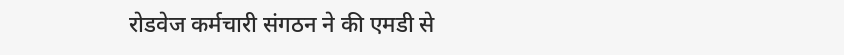रोडवेज कर्मचारी संगठन ने की एमडी से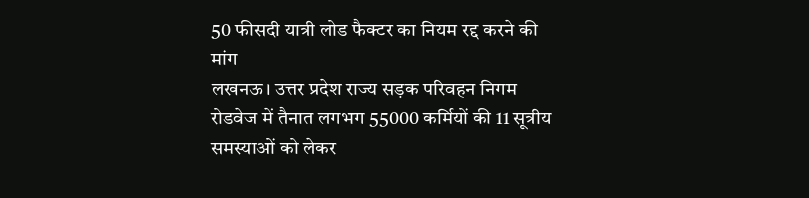50 फीसदी यात्री लोड फैक्टर का नियम रद्द करने की मांग
लखनऊ। उत्तर प्रदेश राज्य सड़क परिवहन निगम रोडवेज में तैनात लगभग 55000 कर्मियों की 11 सूत्रीय समस्याओं को लेकर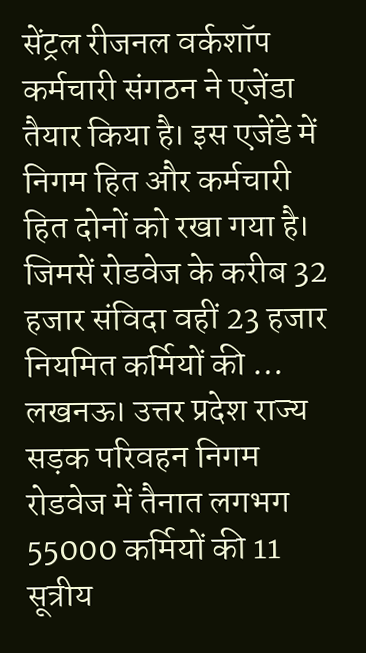सेंट्रल रीजनल वर्कशॉप कर्मचारी संगठन ने एजेंडा तैयार किया है। इस एजेंडे में निगम हित और कर्मचारी हित दोनों को रखा गया है। जिमसें रोडवेज के करीब 32 हजार संविदा वहीं 23 हजार नियमित कर्मियों की …
लखनऊ। उत्तर प्रदेश राज्य सड़क परिवहन निगम रोडवेज में तैनात लगभग 55000 कर्मियों की 11 सूत्रीय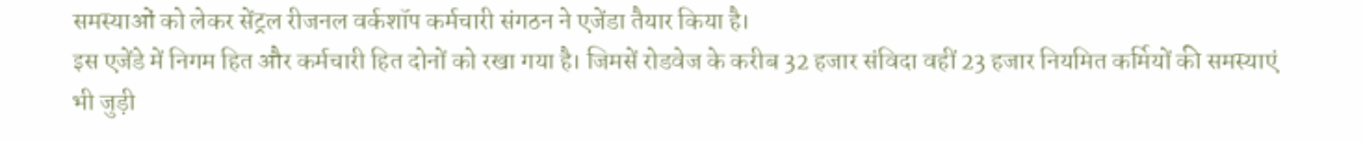समस्याओं को लेकर सेंट्रल रीजनल वर्कशॉप कर्मचारी संगठन ने एजेंडा तैयार किया है।
इस एजेंडे में निगम हित और कर्मचारी हित दोनों को रखा गया है। जिमसें रोडवेज के करीब 32 हजार संविदा वहीं 23 हजार नियमित कर्मियों की समस्याएं भी जुड़ी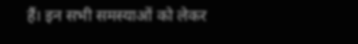हैं। इन सभी समस्याओं को लेकर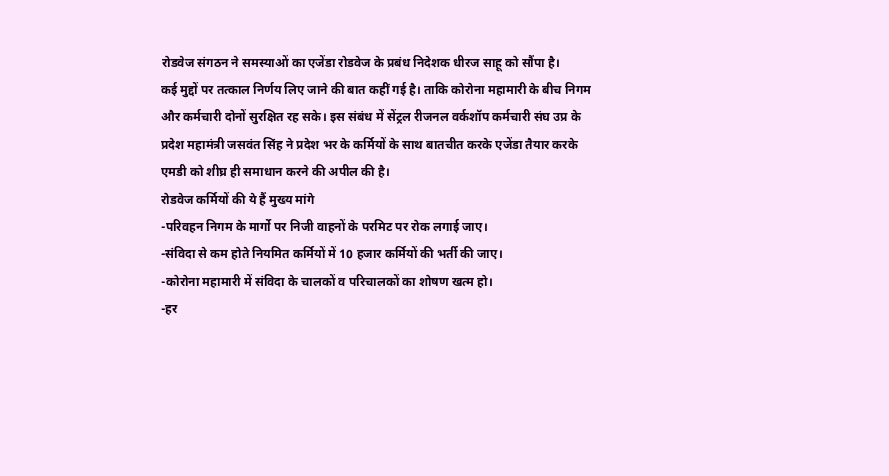रोडवेज संगठन ने समस्याओं का एजेंडा रोडवेज के प्रबंध निदेशक धीरज साहू को सौंपा है।
कई मुद्दों पर तत्काल निर्णय लिए जाने की बात कहीं गई है। ताकि कोरोना महामारी के बीच निगम और कर्मचारी दोनों सुरक्षित रह सके। इस संबंध में सेंट्रल रीजनल वर्कशॉप कर्मचारी संघ उप्र के प्रदेश महामंत्री जसवंत सिंह ने प्रदेश भर के कर्मियों के साथ बातचीत करके एजेंडा तैयार करके एमडी को शीघ्र ही समाधान करने की अपील की है।
रोडवेज कर्मियों की ये हैं मुख्य मांगे
-परिवहन निगम के मार्गो पर निजी वाहनों के परमिट पर रोक लगाई जाए।
-संविदा से कम होते नियमित कर्मियों में 10 हजार कर्मियों की भर्ती की जाए।
-कोरोना महामारी में संविदा के चालकों व परिचालकों का शोषण खत्म हो।
-हर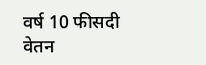वर्ष 10 फीसदी वेतन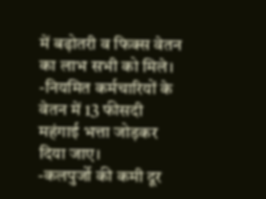में बढ़ोतरी व फिक्स वेतन का लाभ सभी को मिले।
-नियमित कर्मचारियों के वेतन में 13 फीसदी महंगाई भत्ता जोड़कर दिया जाए।
-कलपुर्जो की कमी दूर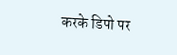करके डिपो पर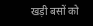खड़ी बसों को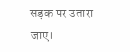सड़क पर उतारा जाए।